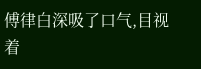傅律白深吸了口气,目视着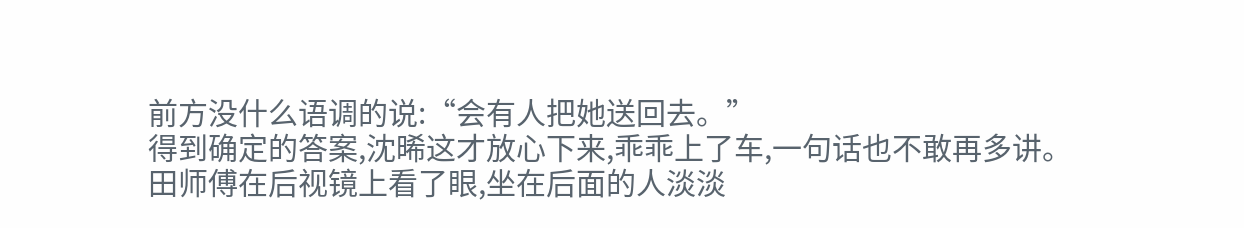前方没什么语调的说:“会有人把她送回去。”
得到确定的答案,沈晞这才放心下来,乖乖上了车,一句话也不敢再多讲。
田师傅在后视镜上看了眼,坐在后面的人淡淡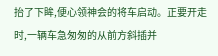抬了下眸,便心领神会的将车启动。正要开走时,一辆车急匆匆的从前方斜插并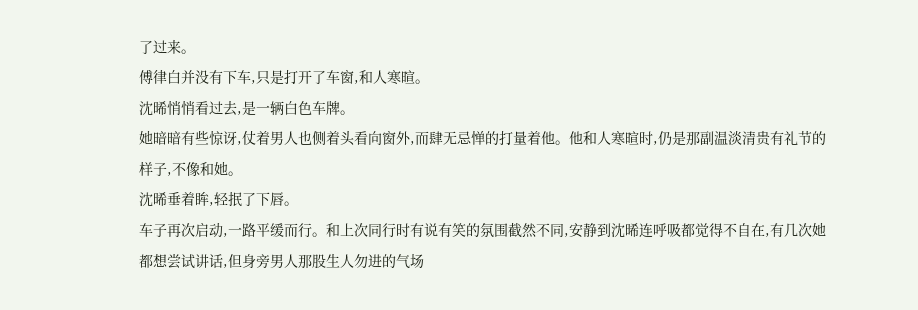了过来。
傅律白并没有下车,只是打开了车窗,和人寒暄。
沈晞悄悄看过去,是一辆白色车牌。
她暗暗有些惊讶,仗着男人也侧着头看向窗外,而肆无忌惮的打量着他。他和人寒暄时,仍是那副温淡清贵有礼节的样子,不像和她。
沈晞垂着眸,轻抿了下唇。
车子再次启动,一路平缓而行。和上次同行时有说有笑的氛围截然不同,安静到沈晞连呼吸都觉得不自在,有几次她都想尝试讲话,但身旁男人那股生人勿进的气场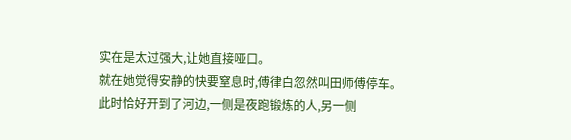实在是太过强大,让她直接哑口。
就在她觉得安静的快要窒息时,傅律白忽然叫田师傅停车。
此时恰好开到了河边,一侧是夜跑锻炼的人,另一侧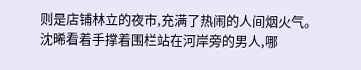则是店铺林立的夜市,充满了热闹的人间烟火气。
沈晞看着手撑着围栏站在河岸旁的男人,哪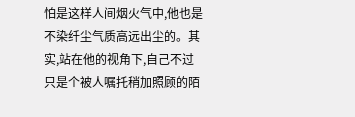怕是这样人间烟火气中,他也是不染纤尘气质高远出尘的。其实,站在他的视角下,自己不过只是个被人嘱托稍加照顾的陌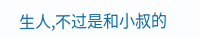生人,不过是和小叔的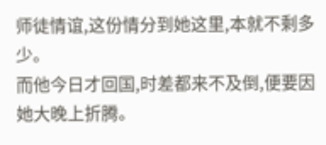师徒情谊,这份情分到她这里,本就不剩多少。
而他今日才回国,时差都来不及倒,便要因她大晚上折腾。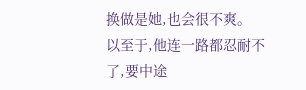换做是她,也会很不爽。
以至于,他连一路都忍耐不了,要中途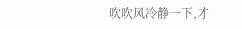吹吹风冷静一下,才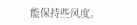能保持些风度。